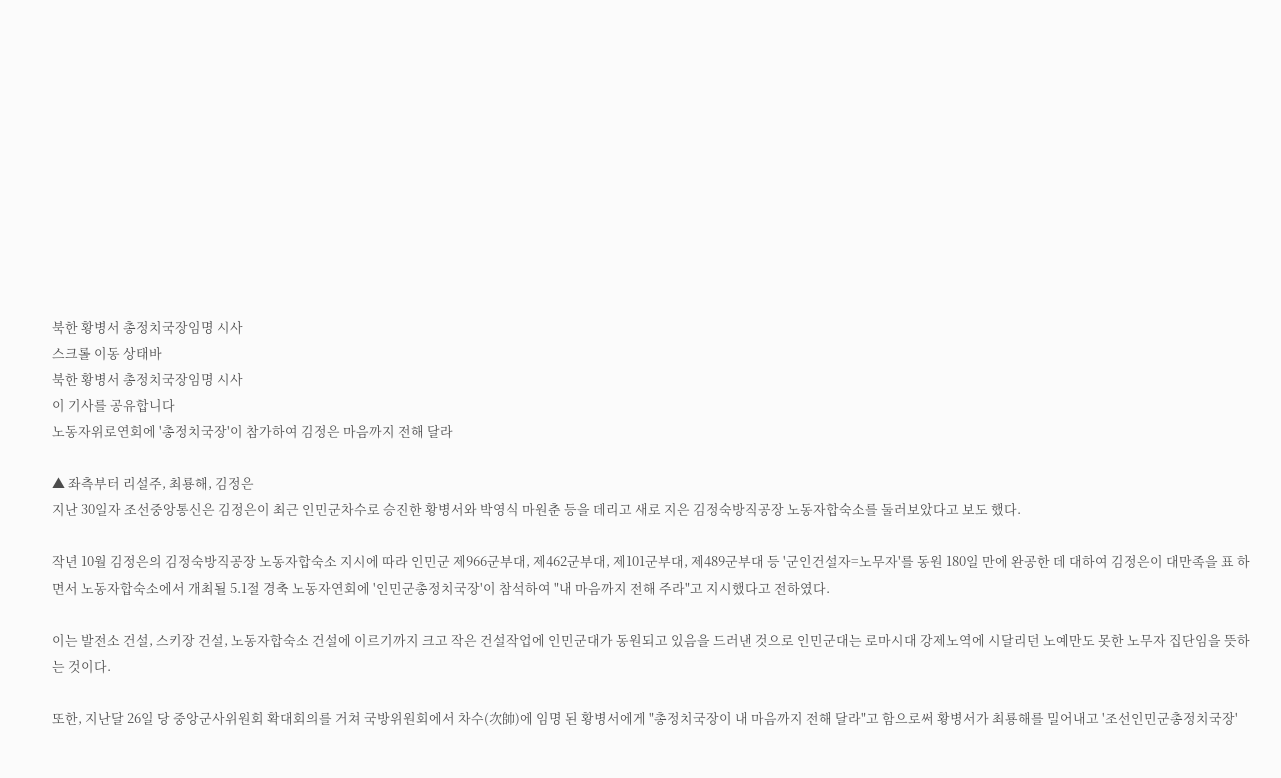북한 황병서 총정치국장임명 시사
스크롤 이동 상태바
북한 황병서 총정치국장임명 시사
이 기사를 공유합니다
노동자위로연회에 '총정치국장'이 참가하여 김정은 마음까지 전해 달라

▲ 좌측부터 리설주, 최룡해, 김정은
지난 30일자 조선중앙통신은 김정은이 최근 인민군차수로 승진한 황병서와 박영식 마원춘 등을 데리고 새로 지은 김정숙방직공장 노동자합숙소를 둘러보았다고 보도 했다.

작년 10월 김정은의 김정숙방직공장 노동자합숙소 지시에 따라 인민군 제966군부대, 제462군부대, 제101군부대, 제489군부대 등 '군인건설자=노무자'를 동원 180일 만에 완공한 데 대하여 김정은이 대만족을 표 하면서 노동자합숙소에서 개최될 5.1절 경축 노동자연회에 '인민군총정치국장'이 참석하여 "내 마음까지 전해 주라"고 지시했다고 전하였다.

이는 발전소 건설, 스키장 건설, 노동자합숙소 건설에 이르기까지 크고 작은 건설작업에 인민군대가 동원되고 있음을 드러낸 것으로 인민군대는 로마시대 강제노역에 시달리던 노예만도 못한 노무자 집단임을 뜻하는 것이다.

또한, 지난달 26일 당 중앙군사위원회 확대회의를 거쳐 국방위원회에서 차수(次帥)에 임명 된 황병서에게 "총정치국장이 내 마음까지 전해 달라"고 함으로써 황병서가 최룡해를 밀어내고 '조선인민군총정치국장'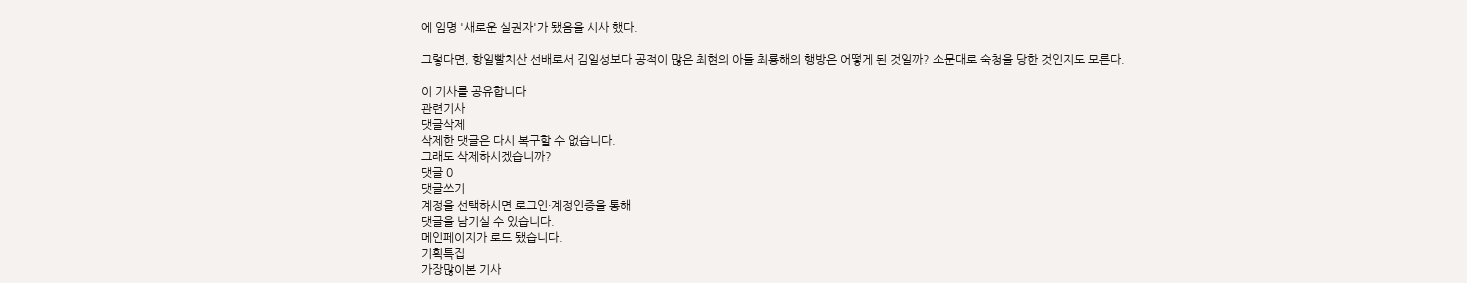에 임명 '새로운 실권자'가 됐음을 시사 했다.

그렇다면, 항일빨치산 선배로서 김일성보다 공적이 많은 최현의 아들 최룡해의 행방은 어떻게 된 것일까? 소문대로 숙청을 당한 것인지도 모른다.

이 기사를 공유합니다
관련기사
댓글삭제
삭제한 댓글은 다시 복구할 수 없습니다.
그래도 삭제하시겠습니까?
댓글 0
댓글쓰기
계정을 선택하시면 로그인·계정인증을 통해
댓글을 남기실 수 있습니다.
메인페이지가 로드 됐습니다.
기획특집
가장많이본 기사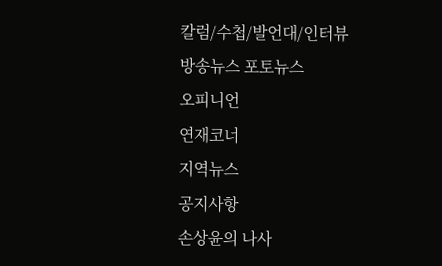칼럼/수첩/발언대/인터뷰
방송뉴스 포토뉴스
오피니언
연재코너
지역뉴스
공지사항
손상윤의 나사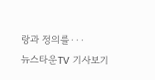랑과 정의를···
뉴스타운TV 기사보기